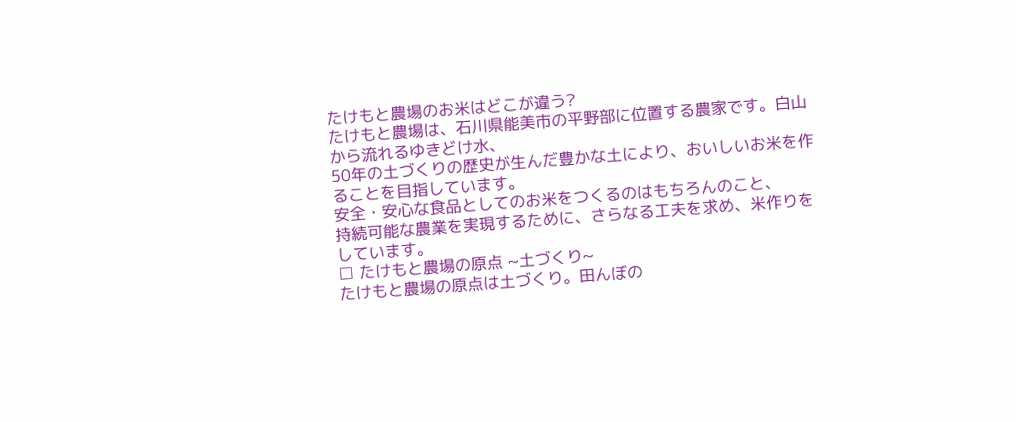たけもと農場のお米はどこが違う?
たけもと農場は、石川県能美市の平野部に位置する農家です。白山から流れるゆきどけ水、
50年の土づくりの歴史が生んだ豊かな土により、おいしいお米を作ることを目指しています。
安全・安心な食品としてのお米をつくるのはもちろんのこと、
持続可能な農業を実現するために、さらなる工夫を求め、米作りをしています。
□ たけもと農場の原点 ~土づくり~
たけもと農場の原点は土づくり。田んぼの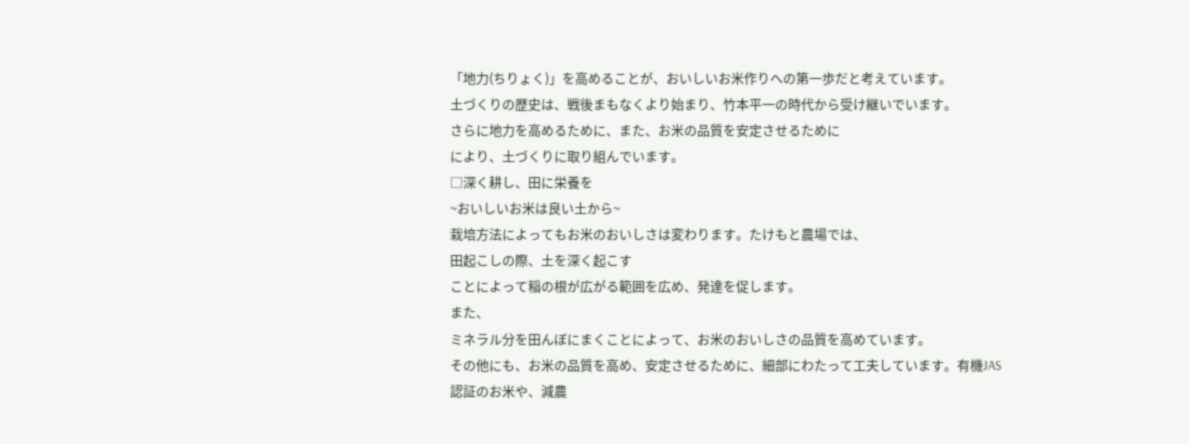「地力(ちりょく)」を高めることが、おいしいお米作りへの第一歩だと考えています。
土づくりの歴史は、戦後まもなくより始まり、竹本平一の時代から受け継いでいます。
さらに地力を高めるために、また、お米の品質を安定させるために
により、土づくりに取り組んでいます。
□深く耕し、田に栄養を
~おいしいお米は良い土から~
栽培方法によってもお米のおいしさは変わります。たけもと農場では、
田起こしの際、土を深く起こす
ことによって稲の根が広がる範囲を広め、発達を促します。
また、
ミネラル分を田んぼにまくことによって、お米のおいしさの品質を高めています。
その他にも、お米の品質を高め、安定させるために、細部にわたって工夫しています。有機JAS認証のお米や、減農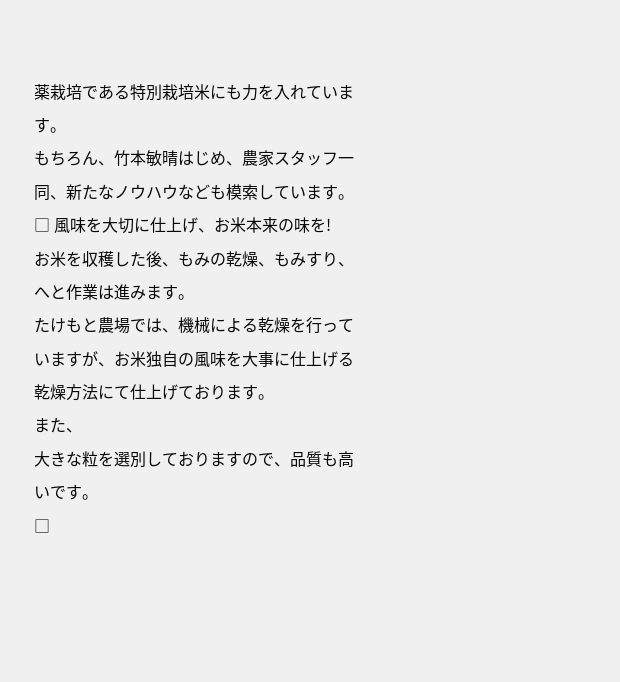薬栽培である特別栽培米にも力を入れています。
もちろん、竹本敏晴はじめ、農家スタッフ一同、新たなノウハウなども模索しています。
□ 風味を大切に仕上げ、お米本来の味を!
お米を収穫した後、もみの乾燥、もみすり、へと作業は進みます。
たけもと農場では、機械による乾燥を行っていますが、お米独自の風味を大事に仕上げる乾燥方法にて仕上げております。
また、
大きな粒を選別しておりますので、品質も高いです。
□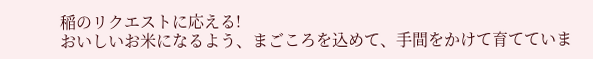稲のリクエストに応える!
おいしいお米になるよう、まごころを込めて、手間をかけて育てていま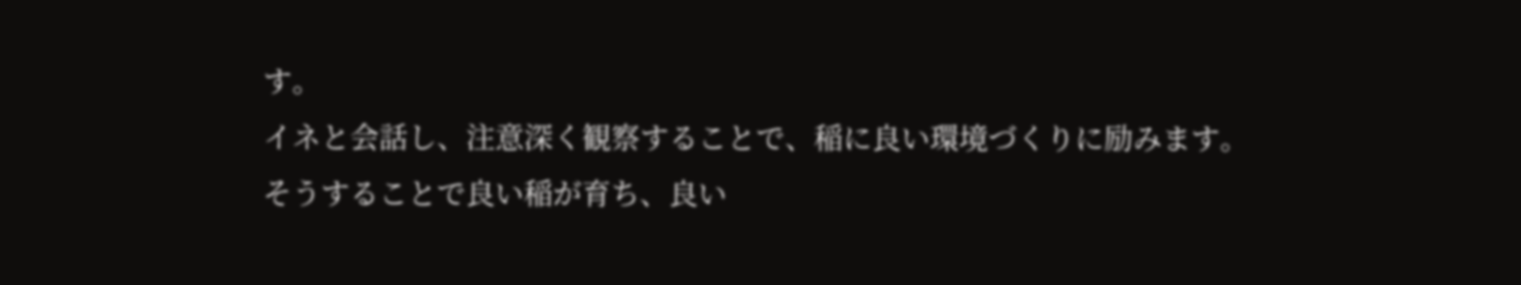す。
イネと会話し、注意深く観察することで、稲に良い環境づくりに励みます。
そうすることで良い稲が育ち、良い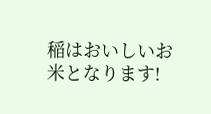稲はおいしいお米となります!